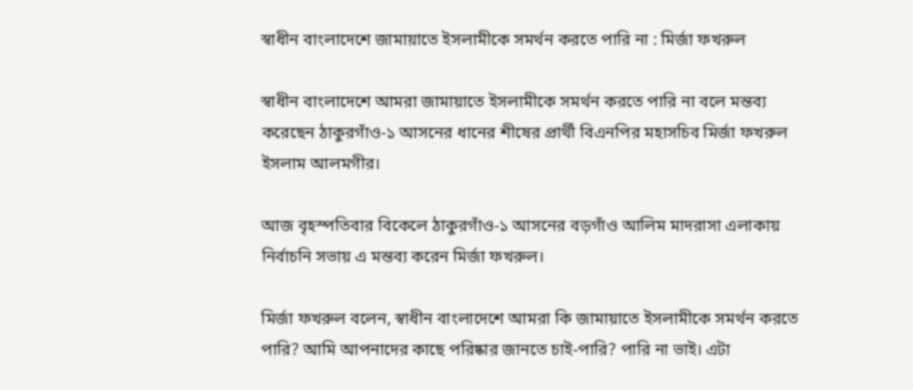স্বাধীন বাংলাদেশে জামায়াতে ইসলামীকে সমর্থন করতে পারি না : মির্জা ফখরুল

স্বাধীন বাংলাদেশে আমরা জামায়াতে ইসলামীকে সমর্থন করতে পারি না বলে মন্তব্য করেছেন ঠাকুরগাঁও-১ আসনের ধানের শীষের প্রার্থী বিএনপির মহাসচিব মির্জা ফখরুল ইসলাম আলমগীর।

আজ বৃহস্পতিবার বিকেলে ঠাকুরগাঁও-১ আসনের বড়গাঁও আলিম মাদরাসা এলাকায় নির্বাচনি সভায় এ মন্তব্য করেন মির্জা ফখরুল।

মির্জা ফখরুল বলেন, স্বাধীন বাংলাদেশে আমরা কি জামায়াতে ইসলামীকে সমর্থন করতে পারি? আমি আপনাদের কাছে পরিষ্কার জানতে চাই-পারি? পারি না ভাই। এটা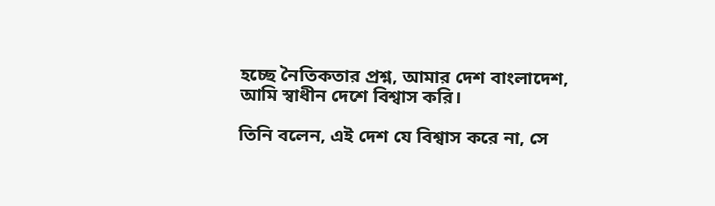হচ্ছে নৈতিকতার প্রশ্ন, আমার দেশ বাংলাদেশ, আমি স্বাধীন দেশে বিশ্বাস করি।

তিনি বলেন, এই দেশ যে বিশ্বাস করে না, সে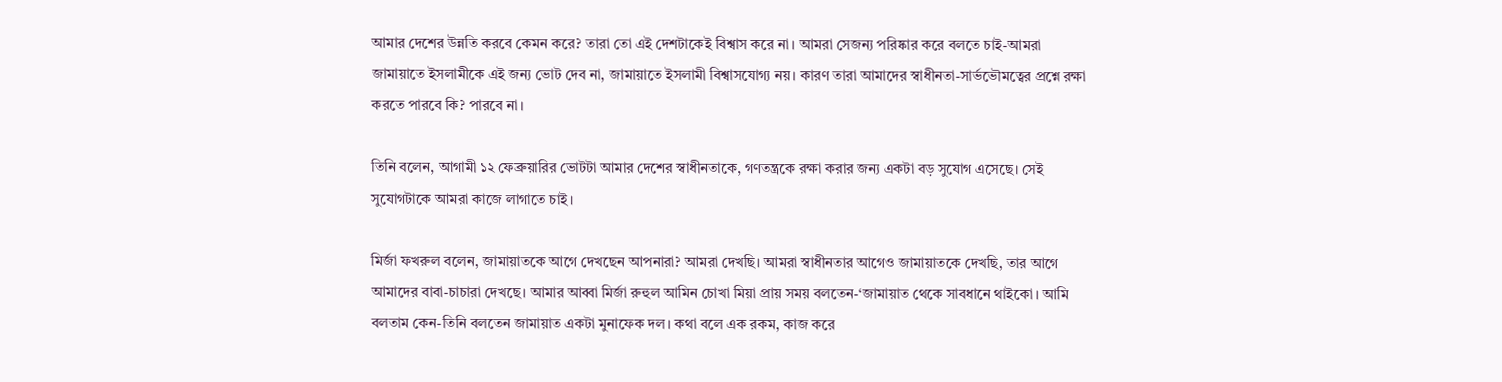আমার দেশের উন্নতি করবে কেমন করে? তারা তো এই দেশটাকেই বিশ্বাস করে না। আমরা সেজন্য পরিষ্কার করে বলতে চাই-আমরা জামায়াতে ইসলামীকে এই জন্য ভোট দেব না, জামায়াতে ইসলামী বিশ্বাসযোগ্য নয়। কারণ তারা আমাদের স্বাধীনতা-সার্ভভৌমত্বের প্রশ্নে রক্ষা করতে পারবে কি? পারবে না।

তিনি বলেন, আগামী ১২ ফেব্রুয়ারির ভোটটা আমার দেশের স্বাধীনতাকে, গণতন্ত্রকে রক্ষা করার জন্য একটা বড় সুযোগ এসেছে। সেই সুযোগটাকে আমরা কাজে লাগাতে চাই।

মির্জা ফখরুল বলেন, জামায়াতকে আগে দেখছেন আপনারা? আমরা দেখছি। আমরা স্বাধীনতার আগেও জামায়াতকে দেখছি, তার আগে আমাদের বাবা-চাচারা দেখছে। আমার আব্বা মির্জা রুহুল আমিন চোখা মিয়া প্রায় সময় বলতেন-‘জামায়াত থেকে সাবধানে থাইকো। আমি বলতাম কেন-তিনি বলতেন জামায়াত একটা মুনাফেক দল। কথা বলে এক রকম, কাজ করে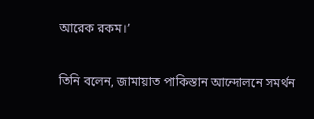আরেক রকম।’

তিনি বলেন, জামায়াত পাকিস্তান আন্দোলনে সমর্থন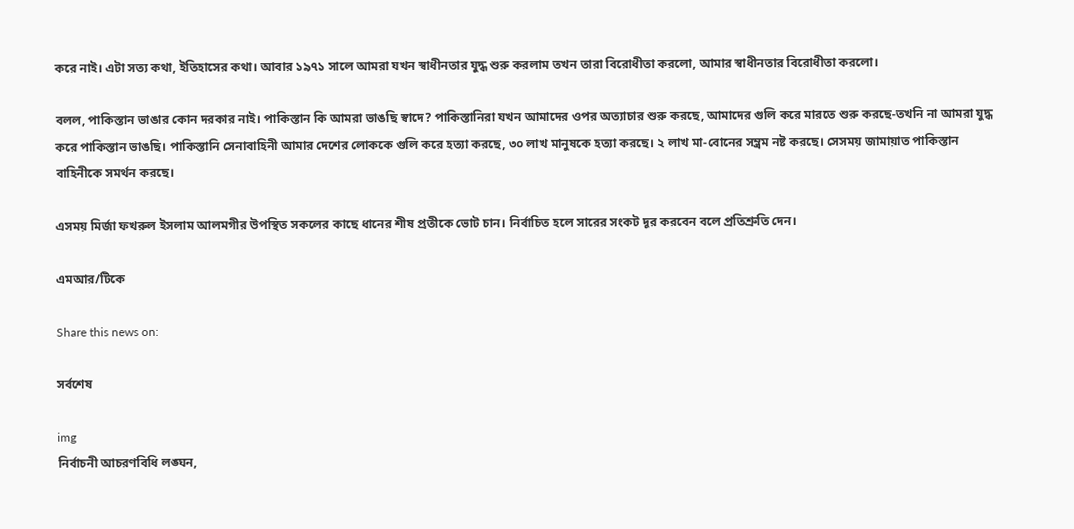করে নাই। এটা সত্য কথা, ইতিহাসের কথা। আবার ১৯৭১ সালে আমরা যখন স্বাধীনতার যুদ্ধ শুরু করলাম তখন তারা বিরোধীতা করলো, আমার স্বাধীনতার বিরোধীতা করলো।

বলল, পাকিস্তান ভাঙার কোন দরকার নাই। পাকিস্তান কি আমরা ভাঙছি স্বাদে? পাকিস্তানিরা যখন আমাদের ওপর অত্যাচার শুরু করছে, আমাদের গুলি করে মারতে শুরু করছে-তখনি না আমরা যুদ্ধ করে পাকিস্তান ভাঙছি। পাকিস্তানি সেনাবাহিনী আমার দেশের লোককে গুলি করে হত্যা করছে, ৩০ লাখ মানুষকে হত্যা করছে। ২ লাখ মা-বোনের সম্ভ্রম নষ্ট করছে। সেসময় জামায়াত পাকিস্তান বাহিনীকে সমর্থন করছে।

এসময় মির্জা ফখরুল ইসলাম আলমগীর উপস্থিত সকলের কাছে ধানের শীষ প্রতীকে ভোট চান। নির্বাচিত হলে সারের সংকট দূর করবেন বলে প্রতিশ্রুতি দেন।

এমআর/টিকে

Share this news on:

সর্বশেষ

img
নির্বাচনী আচরণবিধি লঙ্ঘন,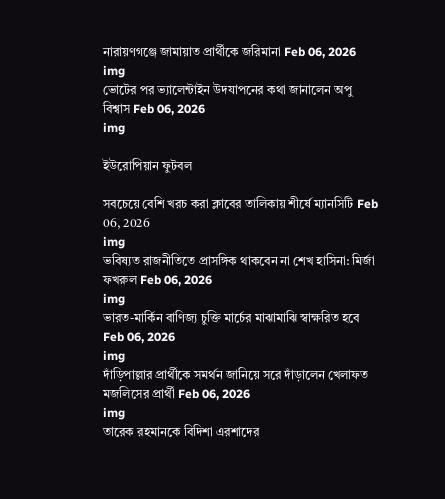নারায়ণগঞ্জে জামায়াত প্রার্থীকে জরিমানা Feb 06, 2026
img
ভোটের পর ভ্যালেন্টাইন উদযাপনের কথা জানালেন অপু বিশ্বাস Feb 06, 2026
img

ইউরোপিয়ান ফুটবল

সবচেয়ে বেশি খরচ করা ক্লাবের তালিকায় শীর্ষে ম্যানসিটি Feb 06, 2026
img
ভবিষ্যত রাজনীতিতে প্রাসঙ্গিক থাকবেন না শেখ হাসিনা: মির্জা ফখরুল Feb 06, 2026
img
ভারত-মার্কিন বাণিজ্য চুক্তি মার্চের মাঝামাঝি স্বাক্ষরিত হবে Feb 06, 2026
img
দাঁড়িপাল্লার প্রার্থীকে সমর্থন জানিয়ে সরে দাঁড়ালেন খেলাফত মজলিসের প্রার্থী Feb 06, 2026
img
তারেক রহমানকে বিদিশা এরশাদের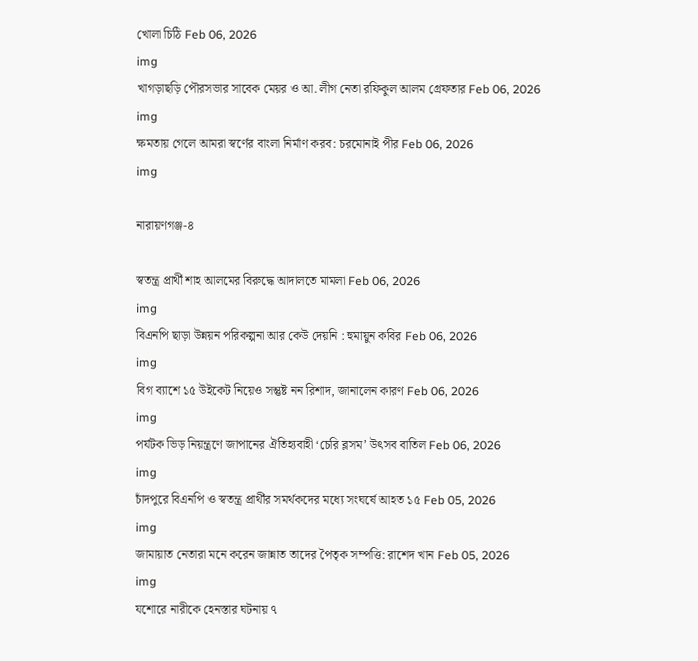খোলা চিঠি Feb 06, 2026
img
খাগড়াছড়ি পৌরসভার সাবেক মেয়র ও আ. লীগ নেতা রফিকুল আলম গ্রেফতার Feb 06, 2026
img
ক্ষমতায় গেলে আমরা স্বর্ণের বাংলা নির্মাণ করব: চরমোনাই পীর Feb 06, 2026
img

নারায়ণগঞ্জ-৪

স্বতন্ত্র প্রার্থী শাহ আলমের বিরুদ্ধে আদালতে মামলা Feb 06, 2026
img
বিএনপি ছাড়া উন্নয়ন পরিকল্পনা আর কেউ দেয়নি : হুমায়ুন কবির Feb 06, 2026
img
বিগ ব্যাশে ১৫ উইকেট নিয়েও সন্তুষ্ট নন রিশাদ, জানালেন কারণ Feb 06, 2026
img
পর্যটক ভিড় নিয়ন্ত্রণে জাপানের ঐতিহ্যবাহী ‘চেরি ব্লসম’ উৎসব বাতিল Feb 06, 2026
img
চাঁদপুরে বিএনপি ও স্বতন্ত্র প্রার্থীর সমর্থকদের মধ্যে সংঘর্ষে আহত ১৫ Feb 05, 2026
img
জামায়াত নেতারা মনে করেন জান্নাত তাদের পৈতৃক সম্পত্তি: রাশেদ খান Feb 05, 2026
img
যশোরে নারীকে হেনস্তার ঘটনায় ৭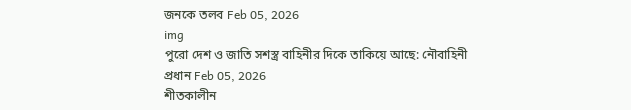জনকে তলব Feb 05, 2026
img
পুরো দেশ ও জাতি সশস্ত্র বাহিনীর দিকে তাকিয়ে আছে: নৌবাহিনী প্রধান Feb 05, 2026
শীতকালীন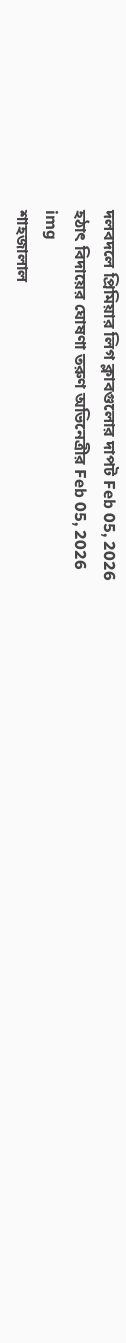দলবদলে প্রিমিয়ার লিগ ক্লাবগুলোর দাপট Feb 05, 2026
হঠাৎ বিদায়ের ঘোষণা তরুণ অভিনেত্রীর Feb 05, 2026
img
শাহজালাল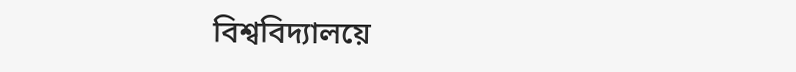বিশ্ববিদ্যালয়ে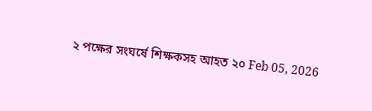২ পক্ষের সংঘর্ষে শিক্ষকসহ আহত ২০ Feb 05, 2026